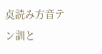奌読み方音テン訓と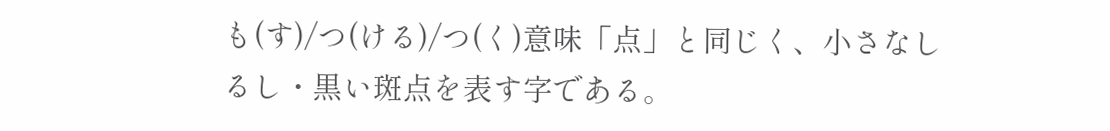も(す)/つ(ける)/つ(く)意味「点」と同じく、小さなしるし・黒い斑点を表す字である。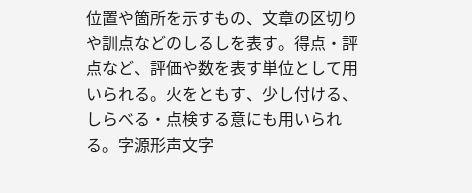位置や箇所を示すもの、文章の区切りや訓点などのしるしを表す。得点・評点など、評価や数を表す単位として用いられる。火をともす、少し付ける、しらべる・点検する意にも用いられる。字源形声文字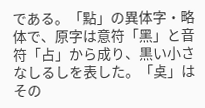である。「點」の異体字・略体で、原字は意符「黑」と音符「占」から成り、黒い小さなしるしを表した。「奌」はその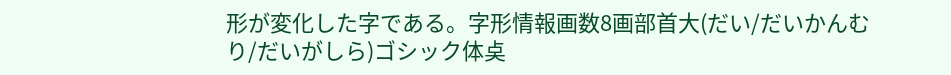形が変化した字である。字形情報画数8画部首大(だい/だいかんむり/だいがしら)ゴシック体奌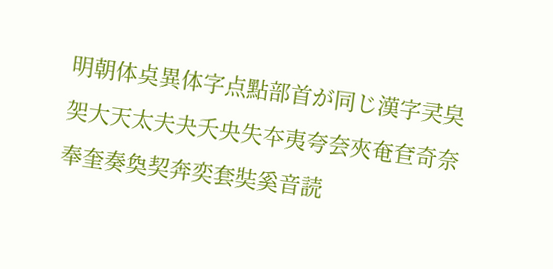明朝体奌異体字点點部首が同じ漢字㚑㚖㚙大天太夫夬夭央失夲夷夸夽夾奄奆奇奈奉奎奏奐契奔奕套奘奚音読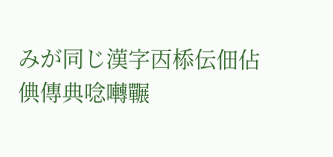みが同じ漢字㐁㮇伝佃佔倎傳典唸囀囅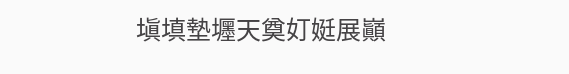塡填墊壥天奠奵娗展巓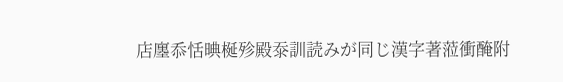店廛忝恬晪梴殄殿沗訓読みが同じ漢字著蒞衝醃附